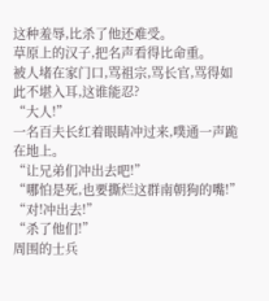这种羞辱,比杀了他还难受。
草原上的汉子,把名声看得比命重。
被人堵在家门口,骂祖宗,骂长官,骂得如此不堪入耳,这谁能忍?
“大人!”
一名百夫长红着眼睛冲过来,噗通一声跪在地上。
“让兄弟们冲出去吧!”
“哪怕是死,也要撕烂这群南朝狗的嘴!”
“对!冲出去!”
“杀了他们!”
周围的士兵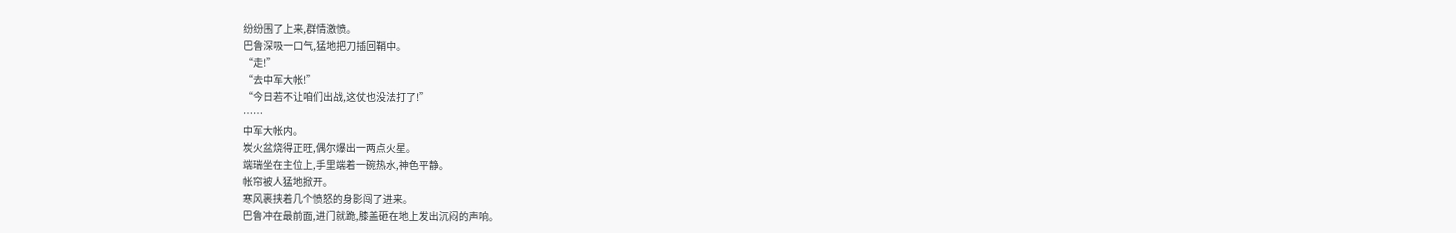纷纷围了上来,群情激愤。
巴鲁深吸一口气,猛地把刀插回鞘中。
“走!”
“去中军大帐!”
“今日若不让咱们出战,这仗也没法打了!”
……
中军大帐内。
炭火盆烧得正旺,偶尔爆出一两点火星。
端瑞坐在主位上,手里端着一碗热水,神色平静。
帐帘被人猛地掀开。
寒风裹挟着几个愤怒的身影闯了进来。
巴鲁冲在最前面,进门就跪,膝盖砸在地上发出沉闷的声响。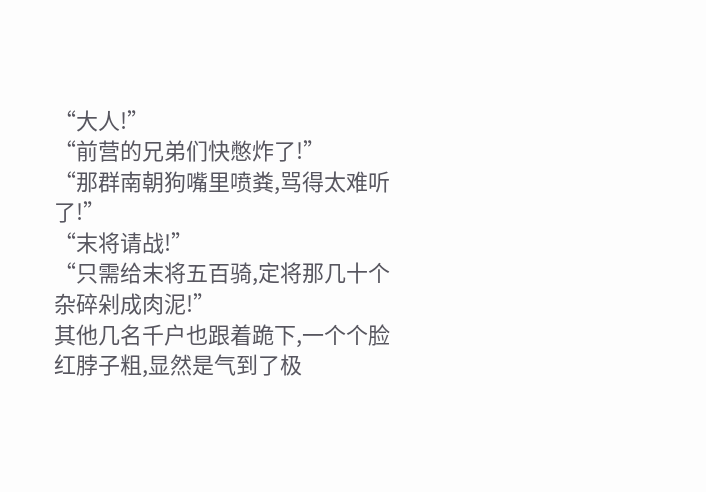“大人!”
“前营的兄弟们快憋炸了!”
“那群南朝狗嘴里喷粪,骂得太难听了!”
“末将请战!”
“只需给末将五百骑,定将那几十个杂碎剁成肉泥!”
其他几名千户也跟着跪下,一个个脸红脖子粗,显然是气到了极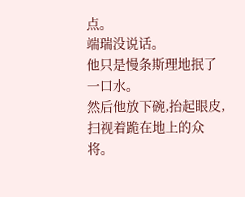点。
端瑞没说话。
他只是慢条斯理地抿了一口水。
然后他放下碗,抬起眼皮,扫视着跪在地上的众将。